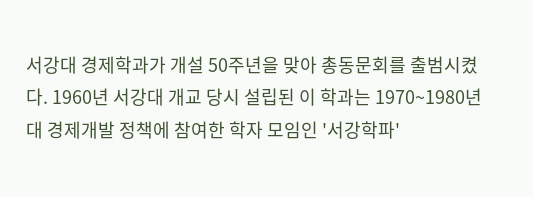서강대 경제학과가 개설 50주년을 맞아 총동문회를 출범시켰다. 1960년 서강대 개교 당시 설립된 이 학과는 1970~1980년대 경제개발 정책에 참여한 학자 모임인 '서강학파'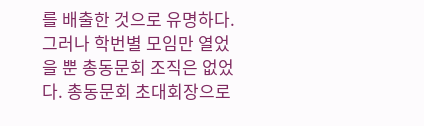를 배출한 것으로 유명하다. 그러나 학번별 모임만 열었을 뿐 총동문회 조직은 없었다. 총동문회 초대회장으로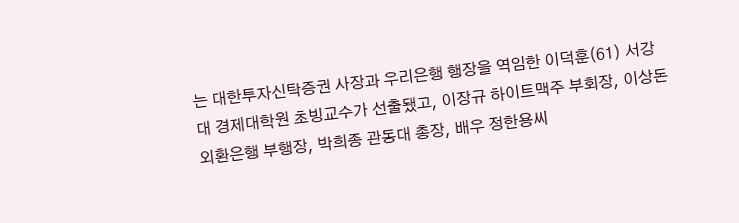는 대한투자신탁증권 사장과 우리은행 행장을 역임한 이덕훈(61) 서강대 경제대학원 초빙교수가 선출됐고, 이장규 하이트맥주 부회장, 이상돈 외환은행 부행장, 박희종 관동대 총장, 배우 정한용씨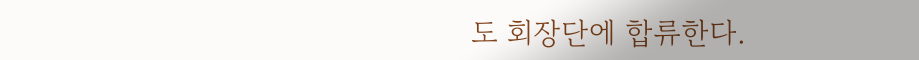도 회장단에 합류한다.